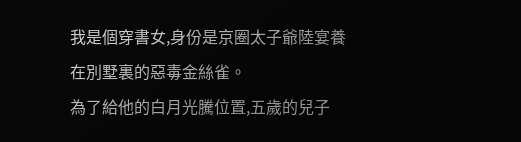我是個穿書女,身份是京圈太子爺陸宴養在別墅裏的惡毒金絲雀。
為了給他的白月光騰位置,五歲的兒子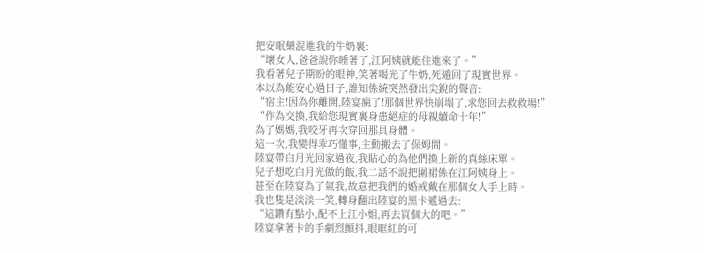把安眠藥混進我的牛奶裏:
“壞女人,爸爸說你睡著了,江阿姨就能住進來了。”
我看著兒子期盼的眼神,笑著喝光了牛奶,死遁回了現實世界。
本以為能安心過日子,誰知係統突然發出尖銳的聲音:
“宿主!因為你離開,陸宴瘋了!那個世界快崩塌了,求您回去救救場!”
“作為交換,我給您現實裏身患絕症的母親續命十年!”
為了媽媽,我咬牙再次穿回那具身體。
這一次,我變得乖巧懂事,主動搬去了保姆間。
陸宴帶白月光回家過夜,我貼心的為他們換上新的真絲床單。
兒子想吃白月光做的飯,我二話不說把圍裙係在江阿姨身上。
甚至在陸宴為了氣我,故意把我們的婚戒戴在那個女人手上時。
我也隻是淡淡一笑,轉身翻出陸宴的黑卡遞過去:
“這鑽有點小,配不上江小姐,再去買個大的吧。”
陸宴拿著卡的手劇烈顫抖,眼眶紅的可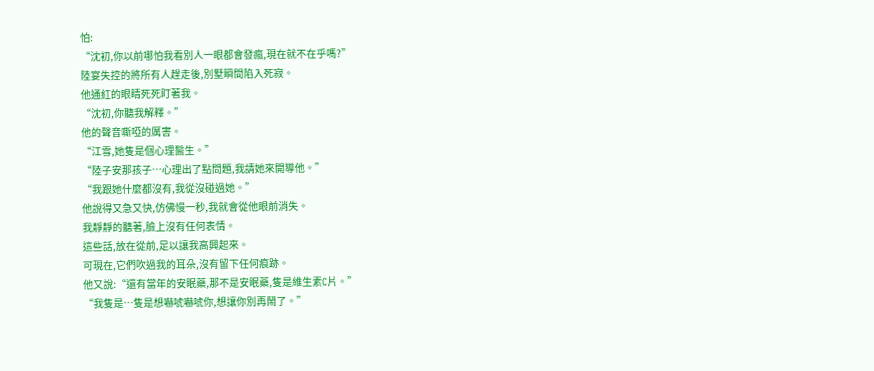怕:
“沈初,你以前哪怕我看別人一眼都會發瘋,現在就不在乎嗎?”
陸宴失控的將所有人趕走後,別墅瞬間陷入死寂。
他通紅的眼睛死死盯著我。
“沈初,你聽我解釋。”
他的聲音嘶啞的厲害。
“江雪,她隻是個心理醫生。”
“陸子安那孩子…心理出了點問題,我請她來開導他。”
“我跟她什麼都沒有,我從沒碰過她。”
他說得又急又快,仿佛慢一秒,我就會從他眼前消失。
我靜靜的聽著,臉上沒有任何表情。
這些話,放在從前,足以讓我高興起來。
可現在,它們吹過我的耳朵,沒有留下任何痕跡。
他又說:“還有當年的安眠藥,那不是安眠藥,隻是維生素C片。”
“我隻是…隻是想嚇唬嚇唬你,想讓你別再鬧了。”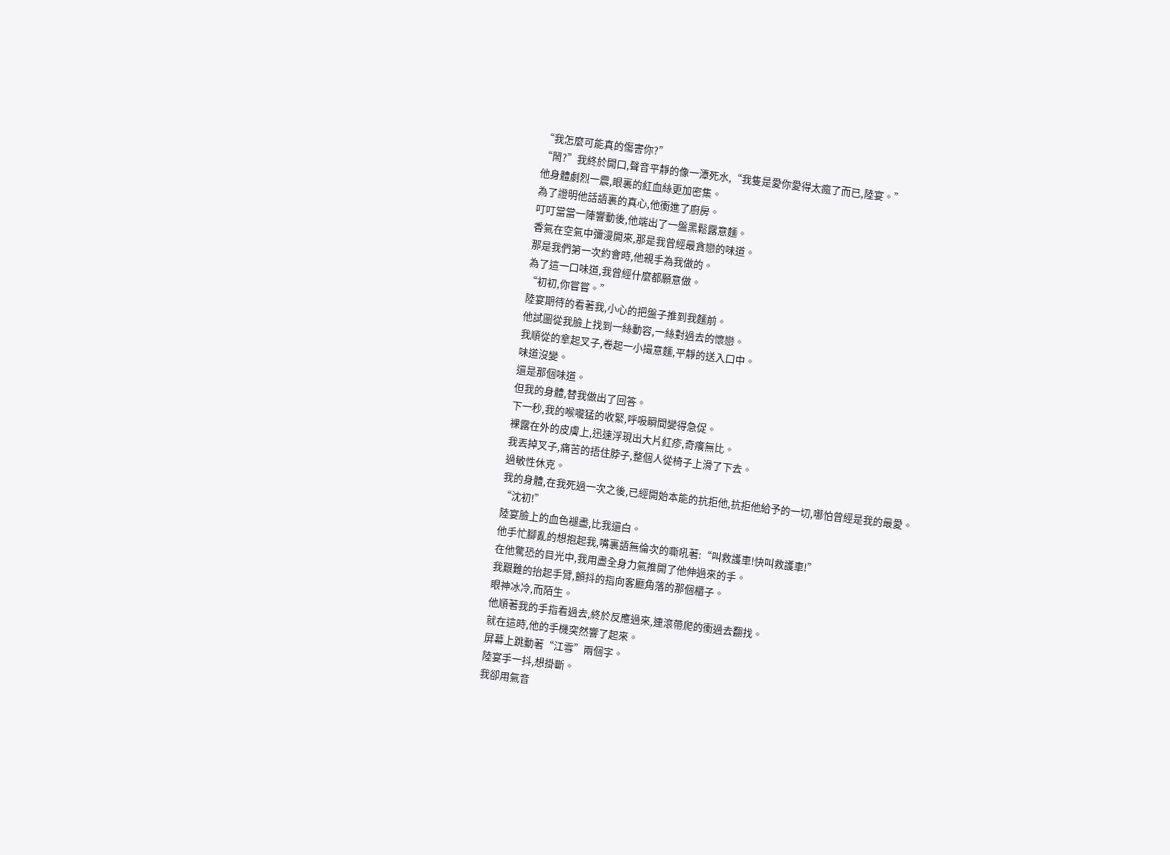“我怎麼可能真的傷害你?”
“鬧?”我終於開口,聲音平靜的像一潭死水,“我隻是愛你愛得太瘋了而已,陸宴。”
他身體劇烈一震,眼裏的紅血絲更加密集。
為了證明他話語裏的真心,他衝進了廚房。
叮叮當當一陣響動後,他端出了一盤黑鬆露意麵。
香氣在空氣中彌漫開來,那是我曾經最貪戀的味道。
那是我們第一次約會時,他親手為我做的。
為了這一口味道,我曾經什麼都願意做。
“初初,你嘗嘗。”
陸宴期待的看著我,小心的把盤子推到我麵前。
他試圖從我臉上找到一絲動容,一絲對過去的懷戀。
我順從的拿起叉子,卷起一小撮意麵,平靜的送入口中。
味道沒變。
還是那個味道。
但我的身體,替我做出了回答。
下一秒,我的喉嚨猛的收緊,呼吸瞬間變得急促。
裸露在外的皮膚上,迅速浮現出大片紅疹,奇癢無比。
我丟掉叉子,痛苦的捂住脖子,整個人從椅子上滑了下去。
過敏性休克。
我的身體,在我死過一次之後,已經開始本能的抗拒他,抗拒他給予的一切,哪怕曾經是我的最愛。
“沈初!”
陸宴臉上的血色褪盡,比我還白。
他手忙腳亂的想抱起我,嘴裏語無倫次的嘶吼著:“叫救護車!快叫救護車!”
在他驚恐的目光中,我用盡全身力氣推開了他伸過來的手。
我艱難的抬起手臂,顫抖的指向客廳角落的那個櫃子。
眼神冰冷,而陌生。
他順著我的手指看過去,終於反應過來,連滾帶爬的衝過去翻找。
就在這時,他的手機突然響了起來。
屏幕上跳動著“江雪”兩個字。
陸宴手一抖,想掛斷。
我卻用氣音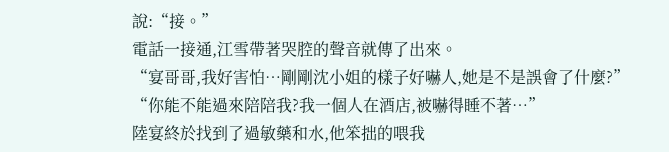說:“接。”
電話一接通,江雪帶著哭腔的聲音就傳了出來。
“宴哥哥,我好害怕…剛剛沈小姐的樣子好嚇人,她是不是誤會了什麼?”
“你能不能過來陪陪我?我一個人在酒店,被嚇得睡不著…”
陸宴終於找到了過敏藥和水,他笨拙的喂我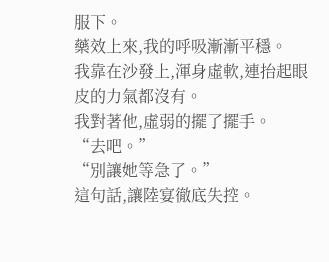服下。
藥效上來,我的呼吸漸漸平穩。
我靠在沙發上,渾身虛軟,連抬起眼皮的力氣都沒有。
我對著他,虛弱的擺了擺手。
“去吧。”
“別讓她等急了。”
這句話,讓陸宴徹底失控。